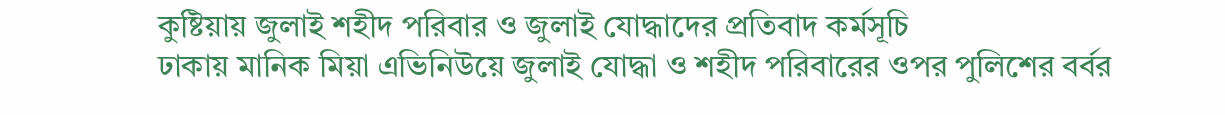কুষ্টিয়ায় জুলাই শহীদ পরিবার ও জুলাই যোদ্ধাদের প্রতিবাদ কর্মসূচি
ঢাকায় মানিক মিয়া এভিনিউয়ে জুলাই যোদ্ধা ও শহীদ পরিবারের ওপর পুলিশের বর্বর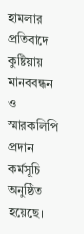হামলার প্রতিবাদে কুষ্টিয়ায় মানববন্ধন ও স্মারকলিপি প্রদান কর্মসূচি অনুষ্ঠিত হয়েছে।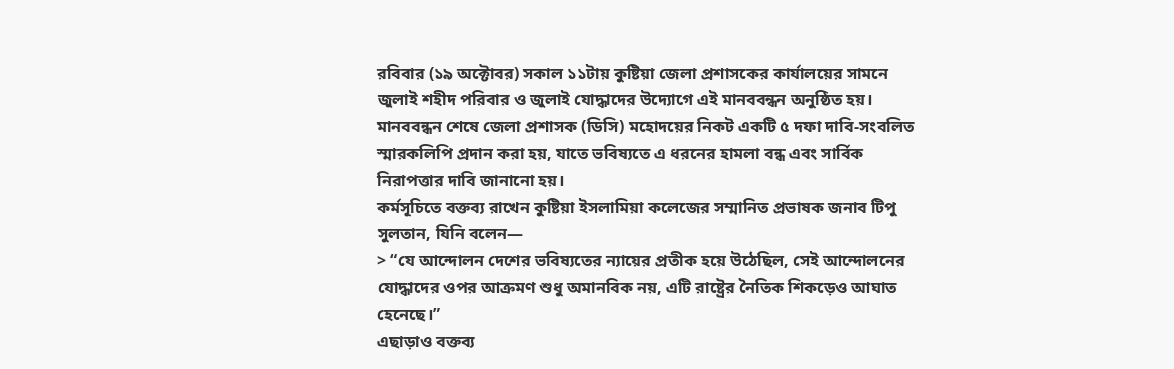রবিবার (১৯ অক্টোবর) সকাল ১১টায় কুষ্টিয়া জেলা প্রশাসকের কার্যালয়ের সামনে জুলাই শহীদ পরিবার ও জুলাই যোদ্ধাদের উদ্যোগে এই মানববন্ধন অনুষ্ঠিত হয়।
মানববন্ধন শেষে জেলা প্রশাসক (ডিসি) মহোদয়ের নিকট একটি ৫ দফা দাবি-সংবলিত স্মারকলিপি প্রদান করা হয়, যাতে ভবিষ্যতে এ ধরনের হামলা বন্ধ এবং সার্বিক নিরাপত্তার দাবি জানানো হয়।
কর্মসূচিতে বক্তব্য রাখেন কুষ্টিয়া ইসলামিয়া কলেজের সম্মানিত প্রভাষক জনাব টিপু সুলতান, যিনি বলেন—
> “যে আন্দোলন দেশের ভবিষ্যতের ন্যায়ের প্রতীক হয়ে উঠেছিল, সেই আন্দোলনের যোদ্ধাদের ওপর আক্রমণ শুধু অমানবিক নয়, এটি রাষ্ট্রের নৈতিক শিকড়েও আঘাত হেনেছে।”
এছাড়াও বক্তব্য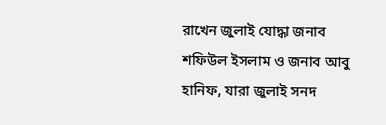রাখেন জুলাই যোদ্ধা জনাব শফিউল ইসলাম ও জনাব আবু হানিফ, যারা জুলাই সনদ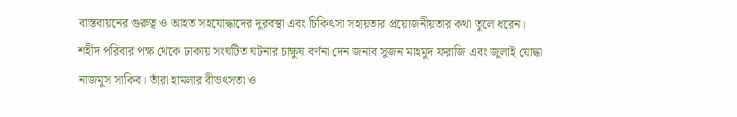বাস্তবায়নের গুরুত্ব ও আহত সহযোদ্ধাদের দুরবস্থা এবং চিকিৎসা সহায়তার প্রয়োজনীয়তার কথা তুলে ধরেন।
শহীদ পরিবার পক্ষ থেকে ঢাকায় সংঘটিত ঘটনার চাক্ষুষ বর্ণনা দেন জনাব সুজন মাহমুদ ফরাজি এবং জুলাই যোদ্ধা নাজমুস সাকিব। তাঁরা হামলার বীভৎসতা ও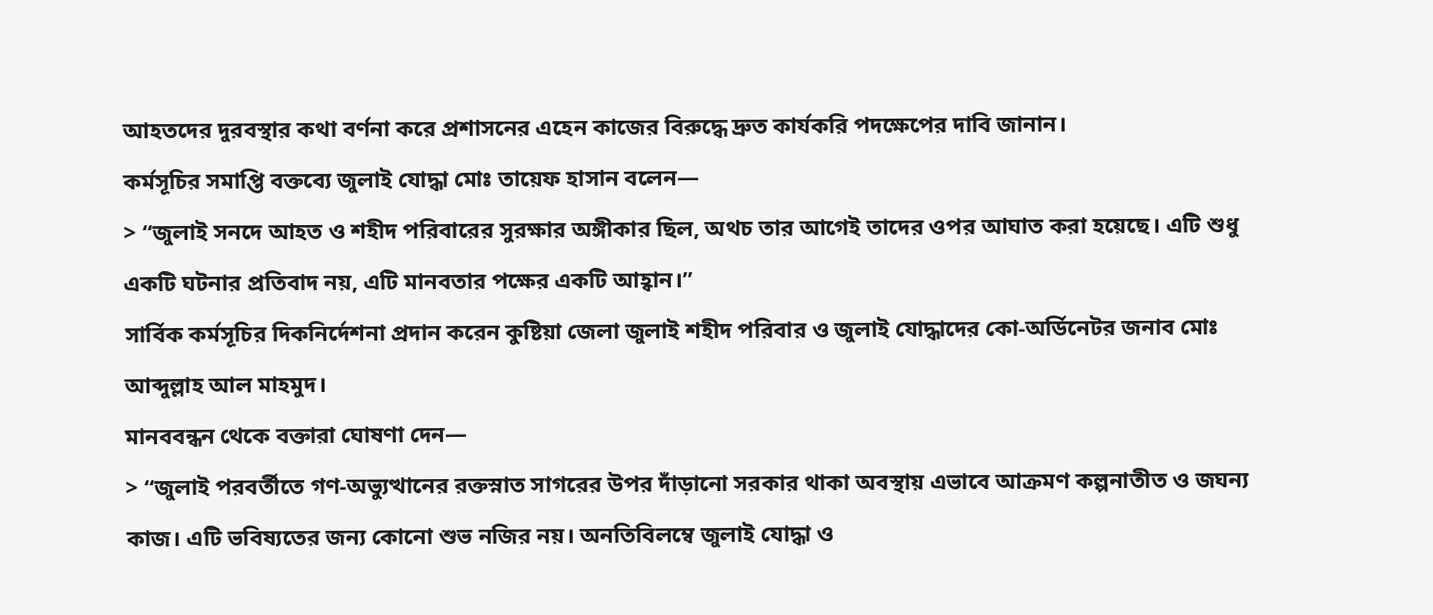আহতদের দুরবস্থার কথা বর্ণনা করে প্রশাসনের এহেন কাজের বিরুদ্ধে দ্রুত কার্যকরি পদক্ষেপের দাবি জানান।
কর্মসূচির সমাপ্তি বক্তব্যে জুলাই যোদ্ধা মোঃ তায়েফ হাসান বলেন—
> “জুলাই সনদে আহত ও শহীদ পরিবারের সুরক্ষার অঙ্গীকার ছিল, অথচ তার আগেই তাদের ওপর আঘাত করা হয়েছে। এটি শুধু একটি ঘটনার প্রতিবাদ নয়, এটি মানবতার পক্ষের একটি আহ্বান।”
সার্বিক কর্মসূচির দিকনির্দেশনা প্রদান করেন কুষ্টিয়া জেলা জুলাই শহীদ পরিবার ও জুলাই যোদ্ধাদের কো-অর্ডিনেটর জনাব মোঃ আব্দুল্লাহ আল মাহমুদ।
মানববন্ধন থেকে বক্তারা ঘোষণা দেন—
> “জুলাই পরবর্তীতে গণ-অভ্যুত্থানের রক্তস্নাত সাগরের উপর দাঁড়ানো সরকার থাকা অবস্থায় এভাবে আক্রমণ কল্পনাতীত ও জঘন্য কাজ। এটি ভবিষ্যতের জন্য কোনো শুভ নজির নয়। অনতিবিলম্বে জুলাই যোদ্ধা ও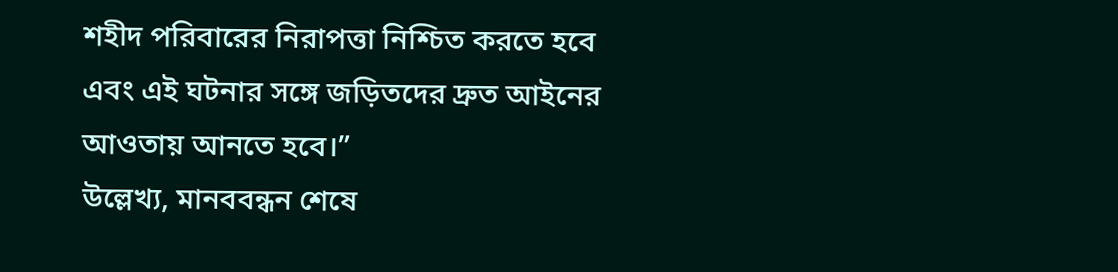শহীদ পরিবারের নিরাপত্তা নিশ্চিত করতে হবে এবং এই ঘটনার সঙ্গে জড়িতদের দ্রুত আইনের আওতায় আনতে হবে।”
উল্লেখ্য, মানববন্ধন শেষে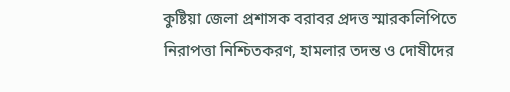কুষ্টিয়া জেলা প্রশাসক বরাবর প্রদত্ত স্মারকলিপিতে নিরাপত্তা নিশ্চিতকরণ, হামলার তদন্ত ও দোষীদের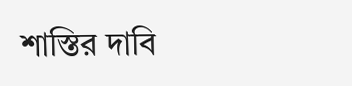শাস্তির দাবি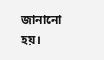জানানো হয়।